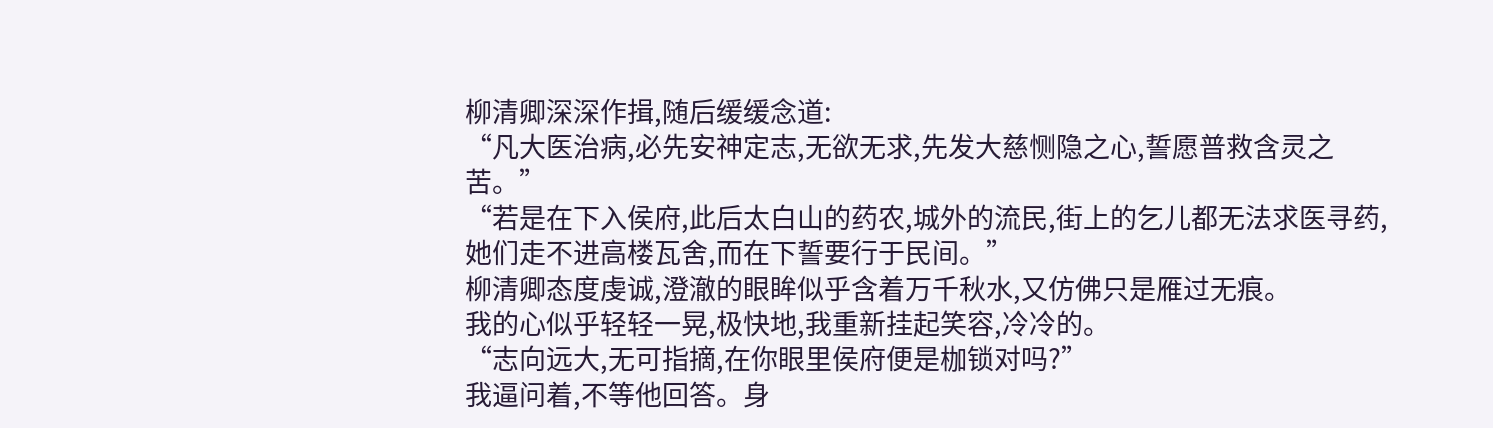柳清卿深深作揖,随后缓缓念道:
“凡大医治病,必先安神定志,无欲无求,先发大慈恻隐之心,誓愿普救含灵之苦。”
“若是在下入侯府,此后太白山的药农,城外的流民,街上的乞儿都无法求医寻药,她们走不进高楼瓦舍,而在下誓要行于民间。”
柳清卿态度虔诚,澄澈的眼眸似乎含着万千秋水,又仿佛只是雁过无痕。
我的心似乎轻轻一晃,极快地,我重新挂起笑容,冷冷的。
“志向远大,无可指摘,在你眼里侯府便是枷锁对吗?”
我逼问着,不等他回答。身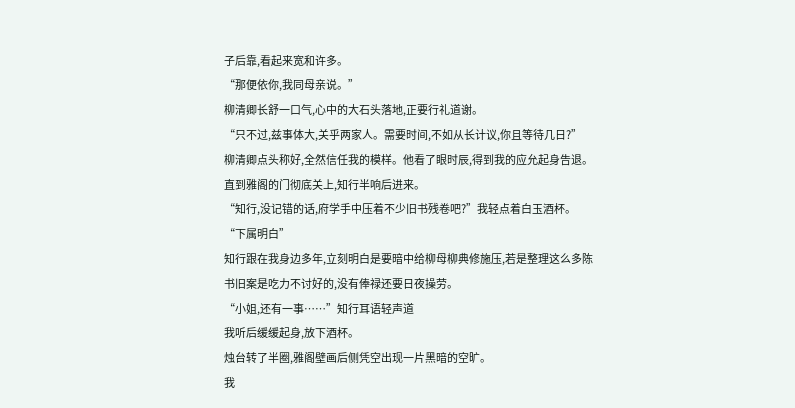子后靠,看起来宽和许多。
“那便依你,我同母亲说。”
柳清卿长舒一口气,心中的大石头落地,正要行礼道谢。
“只不过,兹事体大,关乎两家人。需要时间,不如从长计议,你且等待几日?”
柳清卿点头称好,全然信任我的模样。他看了眼时辰,得到我的应允起身告退。
直到雅阁的门彻底关上,知行半响后进来。
“知行,没记错的话,府学手中压着不少旧书残卷吧?”我轻点着白玉酒杯。
“下属明白”
知行跟在我身边多年,立刻明白是要暗中给柳母柳典修施压,若是整理这么多陈书旧案是吃力不讨好的,没有俸禄还要日夜操劳。
“小姐,还有一事……”知行耳语轻声道
我听后缓缓起身,放下酒杯。
烛台转了半圈,雅阁壁画后侧凭空出现一片黑暗的空旷。
我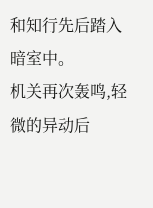和知行先后踏入暗室中。
机关再次轰鸣,轻微的异动后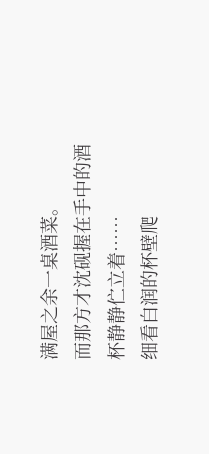满屋之余一桌酒菜。
而那方才沈砚握在手中的酒杯静静伫立着……
细看白润的杯壁爬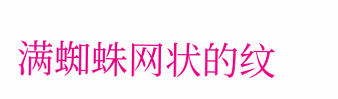满蜘蛛网状的纹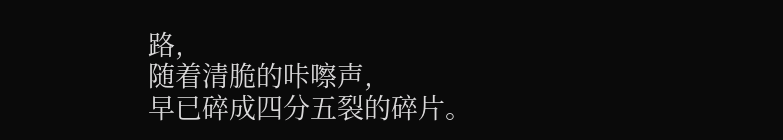路,
随着清脆的咔嚓声,
早已碎成四分五裂的碎片。